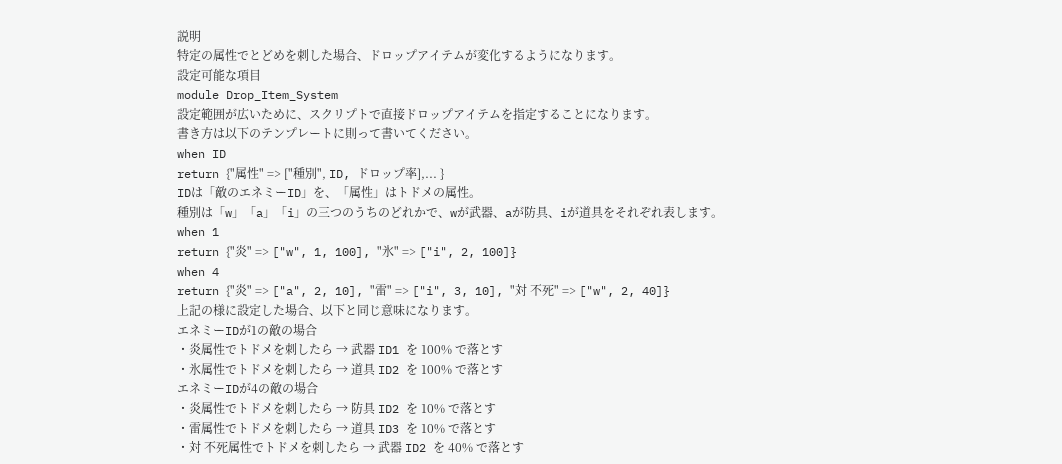説明
特定の属性でとどめを刺した場合、ドロップアイテムが変化するようになります。
設定可能な項目
module Drop_Item_System
設定範囲が広いために、スクリプトで直接ドロップアイテムを指定することになります。
書き方は以下のテンプレートに則って書いてください。
when ID
return {"属性" => ["種別", ID, ドロップ率],... }
IDは「敵のエネミーID」を、「属性」はトドメの属性。
種別は「w」「a」「i」の三つのうちのどれかで、wが武器、aが防具、iが道具をそれぞれ表します。
when 1
return {"炎" => ["w", 1, 100], "氷" => ["i", 2, 100]}
when 4
return {"炎" => ["a", 2, 10], "雷" => ["i", 3, 10], "対 不死" => ["w", 2, 40]}
上記の様に設定した場合、以下と同じ意味になります。
エネミーIDが1の敵の場合
・炎属性でトドメを刺したら → 武器 ID1 を 100% で落とす
・氷属性でトドメを刺したら → 道具 ID2 を 100% で落とす
エネミーIDが4の敵の場合
・炎属性でトドメを刺したら → 防具 ID2 を 10% で落とす
・雷属性でトドメを刺したら → 道具 ID3 を 10% で落とす
・対 不死属性でトドメを刺したら → 武器 ID2 を 40% で落とす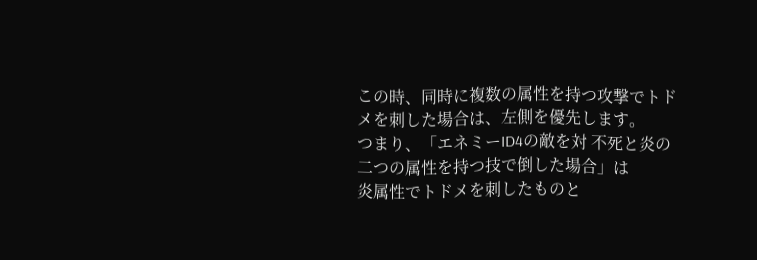この時、同時に複数の属性を持つ攻撃でトドメを刺した場合は、左側を優先します。
つまり、「エネミーID4の敵を対 不死と炎の二つの属性を持つ技で倒した場合」は
炎属性でトドメを刺したものと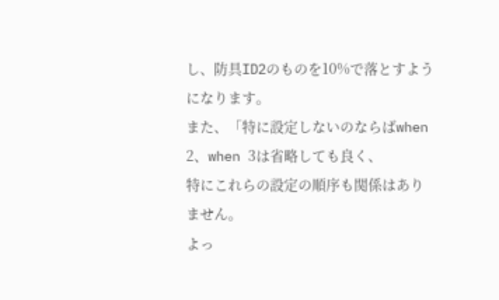し、防具ID2のものを10%で落とすようになります。
また、「特に設定しないのならばwhen 2、when 3は省略しても良く、
特にこれらの設定の順序も関係はありません。
よっ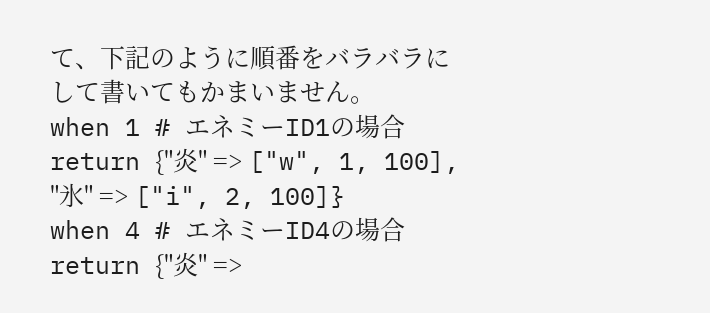て、下記のように順番をバラバラにして書いてもかまいません。
when 1 # エネミーID1の場合
return {"炎" => ["w", 1, 100], "氷" => ["i", 2, 100]}
when 4 # エネミーID4の場合
return {"炎" =>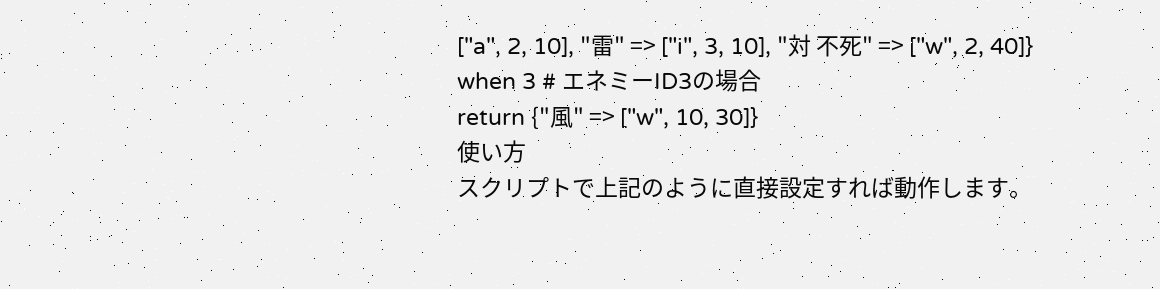["a", 2, 10], "雷" => ["i", 3, 10], "対 不死" => ["w", 2, 40]}
when 3 # エネミーID3の場合
return {"風" => ["w", 10, 30]}
使い方
スクリプトで上記のように直接設定すれば動作します。